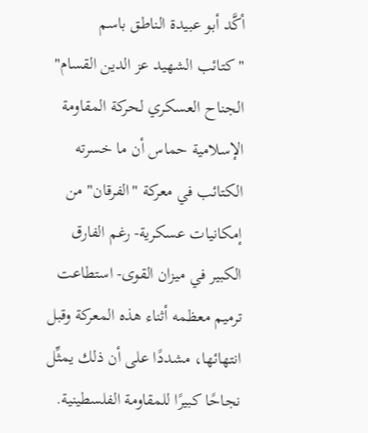أكَّد أبو عبيدة الناطق باسم "كتائب الشهيد عز الدين القسام" الجناح العسكري لحركة المقاومة الإسلامية حماس أن ما خسرته الكتائب في معركة "الفرقان" من إمكانيات عسكرية- رغم الفارق الكبير في ميزان القوى- استطاعت ترميم معظمه أثناء هذه المعركة وقبل انتهائها، مشددًا على أن ذلك يمثِّل نجاحًا كبيرًا للمقاومة الفلسطينية.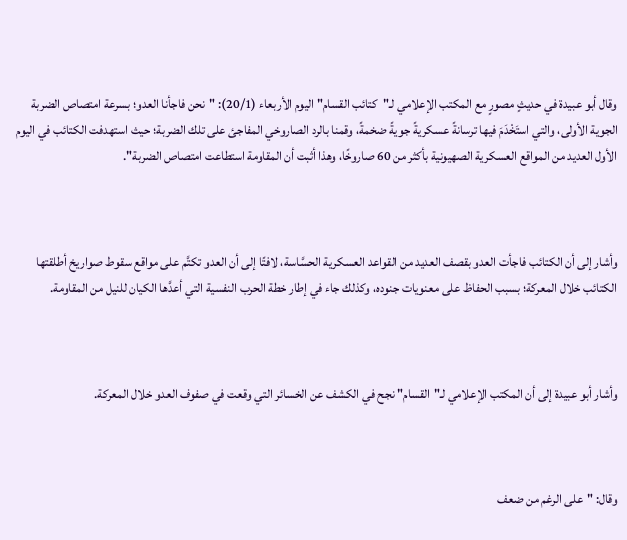وقال أبو عبيدة في حديثٍ مصورٍ مع المكتب الإعلامي لـ"كتائب القسام" اليوم الأربعاء (20/1): "نحن فاجأنا العدو؛ بسرعة امتصاص الضربة الجوية الأولى، والتي استَخْدَمَ فيها ترسانةً عسكريةً جويةً ضخمةً، وقمنا بالرد الصاروخي المفاجئ على تلك الضربة؛ حيث استهدفت الكتائب في اليوم الأول العديد من المواقع العسكرية الصهيونية بأكثر من 60 صاروخًا، وهذا أثبت أن المقاومة استطاعت امتصاص الضربة".



وأشار إلى أن الكتائب فاجأت العدو بقصف العديد من القواعد العسكرية الحسَّاسة، لافتًا إلى أن العدو تكتَّم على مواقع سقوط صواريخ أطلقتها الكتائب خلال المعركة؛ بسبب الحفاظ على معنويات جنوده، وكذلك جاء في إطار خطة الحرب النفسية التي أعدَّها الكيان للنيل من المقاومة.



وأشار أبو عبيدة إلى أن المكتب الإعلامي لـ"القسام" نجح في الكشف عن الخسائر التي وقعت في صفوف العدو خلال المعركة.



وقال: "على الرغم من ضعف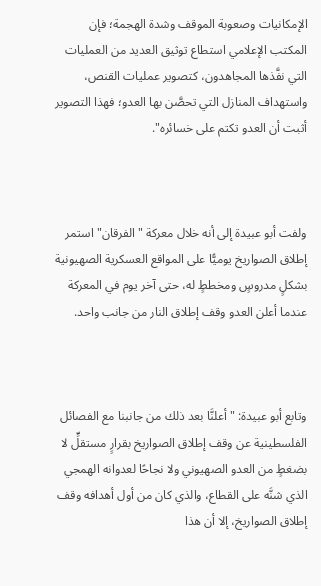الإمكانيات وصعوبة الموقف وشدة الهجمة؛ فإن المكتب الإعلامي استطاع توثيق العديد من العمليات التي نفَّذها المجاهدون، كتصوير عمليات القنص، واستهداف المنازل التي تحصَّن بها العدو؛ فهذا التصوير أثبت أن العدو تكتم على خسائره".



ولفت أبو عبيدة إلى أنه خلال معركة "الفرقان" استمر إطلاق الصواريخ يوميًّا على المواقع العسكرية الصهيونية بشكلٍ مدروسٍ ومخططٍ له، حتى آخر يوم في المعركة عندما أعلن العدو وقف إطلاق النار من جانب واحد.



وتابع أبو عبيدة: "أعلنَّا بعد ذلك من جانبنا مع الفصائل الفلسطينية عن وقف إطلاق الصواريخ بقرارٍ مستقلٍّ لا بضغطٍ من العدو الصهيوني ولا نجاحًا لعدوانه الهمجي الذي شنَّه على القطاع، والذي كان من أول أهدافه وقف إطلاق الصواريخ، إلا أن هذا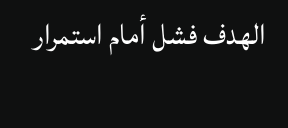الهدف فشل أمام استمرار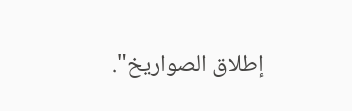إطلاق الصواريخ".